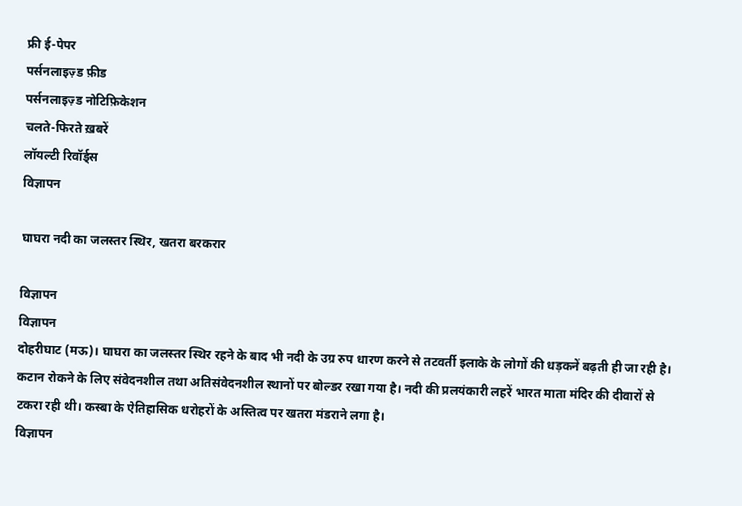फ्री ई-पेपर
पर्सनलाइज़्ड फ़ीड
पर्सनलाइज़्ड नोटिफ़िकेशन
चलते-फिरते ख़बरें
लॉयल्टी रिवॉर्ड्स
विज्ञापन

घाघरा नदी का जलस्तर स्थिर, खतरा बरकरार

विज्ञापन
विज्ञापन
दोहरीघाट (मऊ)। घाघरा का जलस्तर स्थिर रहने के बाद भी नदी के उग्र रुप धारण करने से तटवर्ती इलाके के लोगों की धड़कनें बढ़ती ही जा रही है। कटान रोकने के लिए संवेदनशील तथा अतिसंवेदनशील स्थानों पर बोल्डर रखा गया है। नदी की प्रलयंकारी लहरें भारत माता मंदिर की दीवारों से टकरा रही थी। कस्बा के ऐतिहासिक धरोहरों के अस्तित्व पर खतरा मंडराने लगा है।
विज्ञापन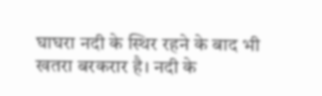घाघरा नदी के स्थिर रहने के बाद भी खतरा बरकरार है। नदी के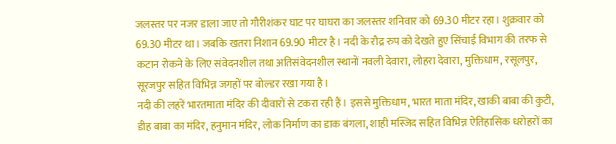जलस्तर पर नजर डाला जाए तो गौरीशंकर घाट पर घाघरा का जलस्तर शनिवार को 69.30 मीटर रहा। शुक्रवार को 69.30 मीटर था। जबकि खतरा निशान 69.90 मीटर है। नदी के रौद्र रुप को देखते हुए सिंचाई विभाग की तरफ से कटान रोकने के लिए संवेदनशील तथा अतिसंवेदनशील स्थानों नवली देवारा, लोहरा देवारा, मुक्तिधाम, रसूलपुर, सूरजपुर सहित विभिन्न जगहों पर बोल्डर रखा गया है।
नदी की लहरें भारतमाता मंदिर की दीवारों से टकरा रही हैं। इससे मुक्तिधाम, भारत माता मंदिर, खाकी बाबा की कुटी, डीह बाबा का मंदिर, हनुमान मंदिर, लोक निर्माण का डाक बंगला, शाही मस्जिद सहित विभिन्न ऐतिहासिक धरोहरों का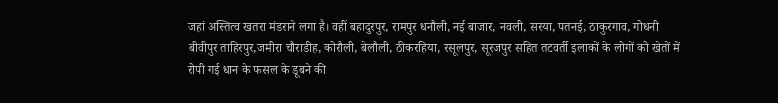जहां अस्तित्व खतरा मंडराने लगा है। वहीं बहादुरपुर, रामपुर धनौली, नई बाजार, नवली, सरया, पतनई, ठाकुरगाव, गोधनी बीवीपुर ताहिरपुर,जमीरा चौराडीह, कोरौली, बेलौली, ठीकरहिया, रसूलपुर, सूरजपुर सहित तटवर्ती इलाकों के लोगों को खेतों में रोपी गई धान के फसल के डूबने की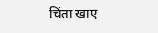चिंता खाए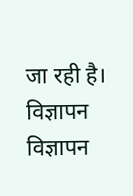जा रही है।
विज्ञापन
विज्ञापन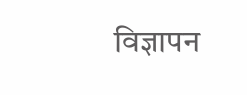विज्ञापन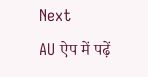Next
AU ऐप में पढ़ें